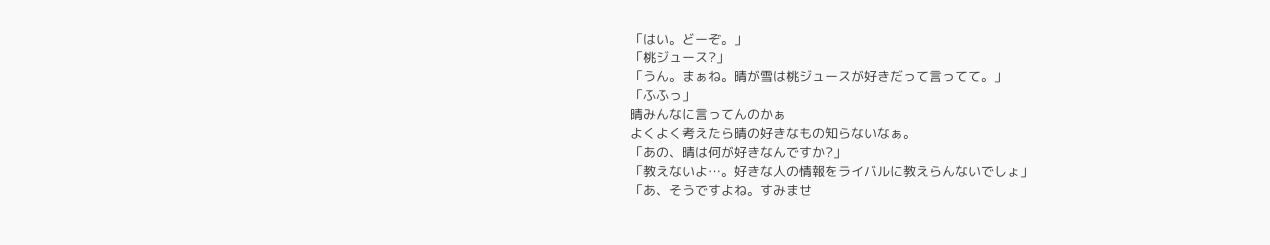「はい。どーぞ。」
「桃ジュース?」
「うん。まぁね。晴が雪は桃ジュースが好きだって言ってて。」
「ふふっ」
晴みんなに言ってんのかぁ
よくよく考えたら晴の好きなもの知らないなぁ。
「あの、晴は何が好きなんですか?」
「教えないよ…。好きな人の情報をライバルに教えらんないでしょ」
「あ、そうですよね。すみませ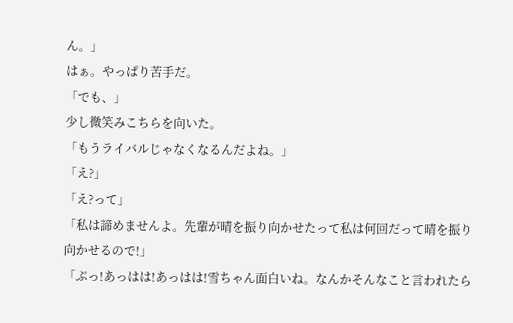ん。」
はぁ。やっぱり苦手だ。
「でも、」
少し微笑みこちらを向いた。
「もうライバルじゃなくなるんだよね。」
「え?」
「え?って」
「私は諦めませんよ。先輩が晴を振り向かせたって私は何回だって晴を振り向かせるので!」
「ぷっ!あっはは!あっはは!雪ちゃん面白いね。なんかそんなこと言われたら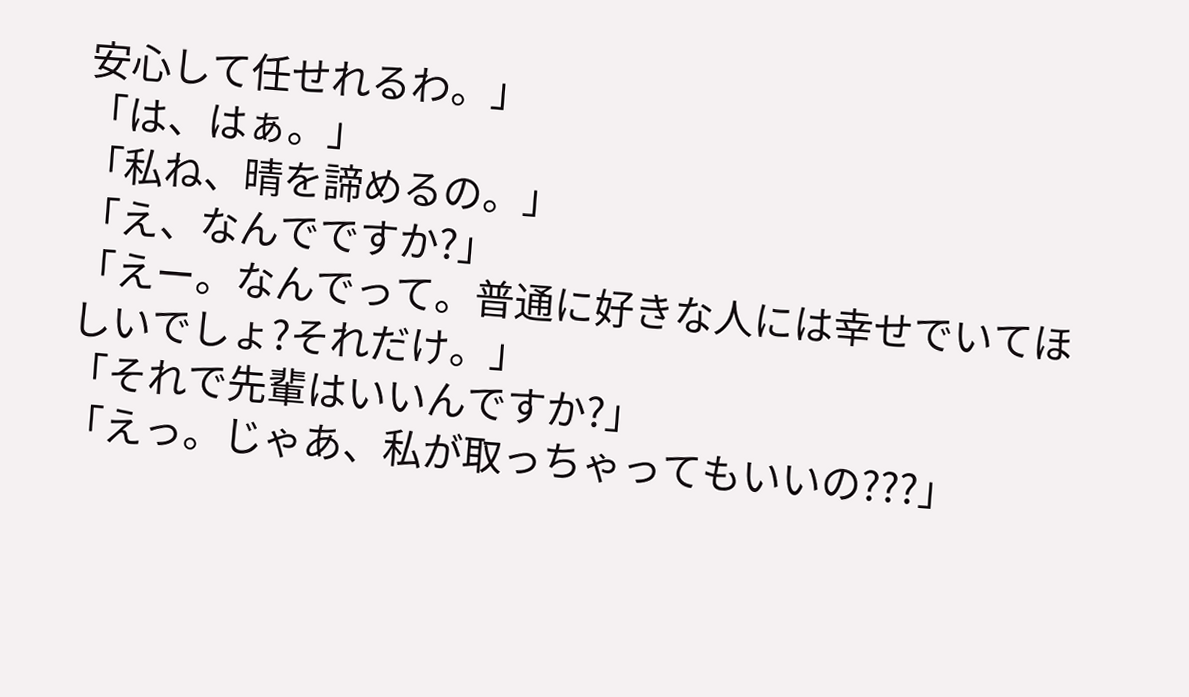安心して任せれるわ。」
「は、はぁ。」
「私ね、晴を諦めるの。」
「え、なんでですか?」
「えー。なんでって。普通に好きな人には幸せでいてほしいでしょ?それだけ。」
「それで先輩はいいんですか?」
「えっ。じゃあ、私が取っちゃってもいいの???」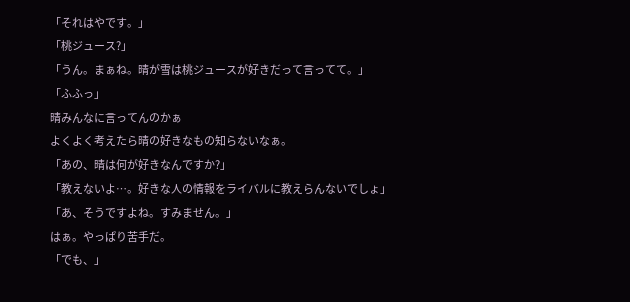「それはやです。」
「桃ジュース?」
「うん。まぁね。晴が雪は桃ジュースが好きだって言ってて。」
「ふふっ」
晴みんなに言ってんのかぁ
よくよく考えたら晴の好きなもの知らないなぁ。
「あの、晴は何が好きなんですか?」
「教えないよ…。好きな人の情報をライバルに教えらんないでしょ」
「あ、そうですよね。すみません。」
はぁ。やっぱり苦手だ。
「でも、」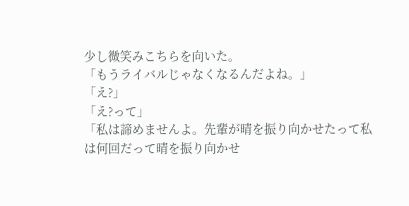少し微笑みこちらを向いた。
「もうライバルじゃなくなるんだよね。」
「え?」
「え?って」
「私は諦めませんよ。先輩が晴を振り向かせたって私は何回だって晴を振り向かせ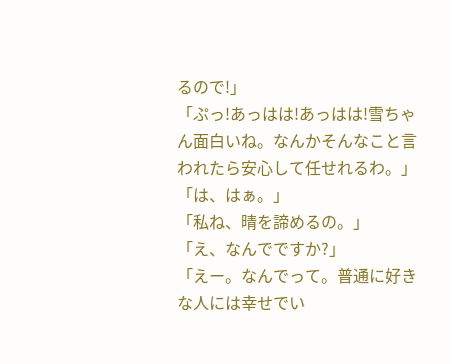るので!」
「ぷっ!あっはは!あっはは!雪ちゃん面白いね。なんかそんなこと言われたら安心して任せれるわ。」
「は、はぁ。」
「私ね、晴を諦めるの。」
「え、なんでですか?」
「えー。なんでって。普通に好きな人には幸せでい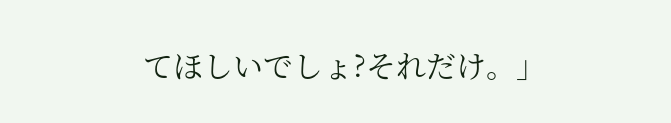てほしいでしょ?それだけ。」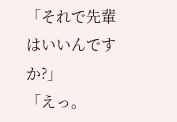「それで先輩はいいんですか?」
「えっ。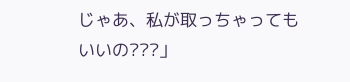じゃあ、私が取っちゃってもいいの???」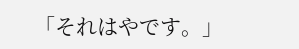「それはやです。」